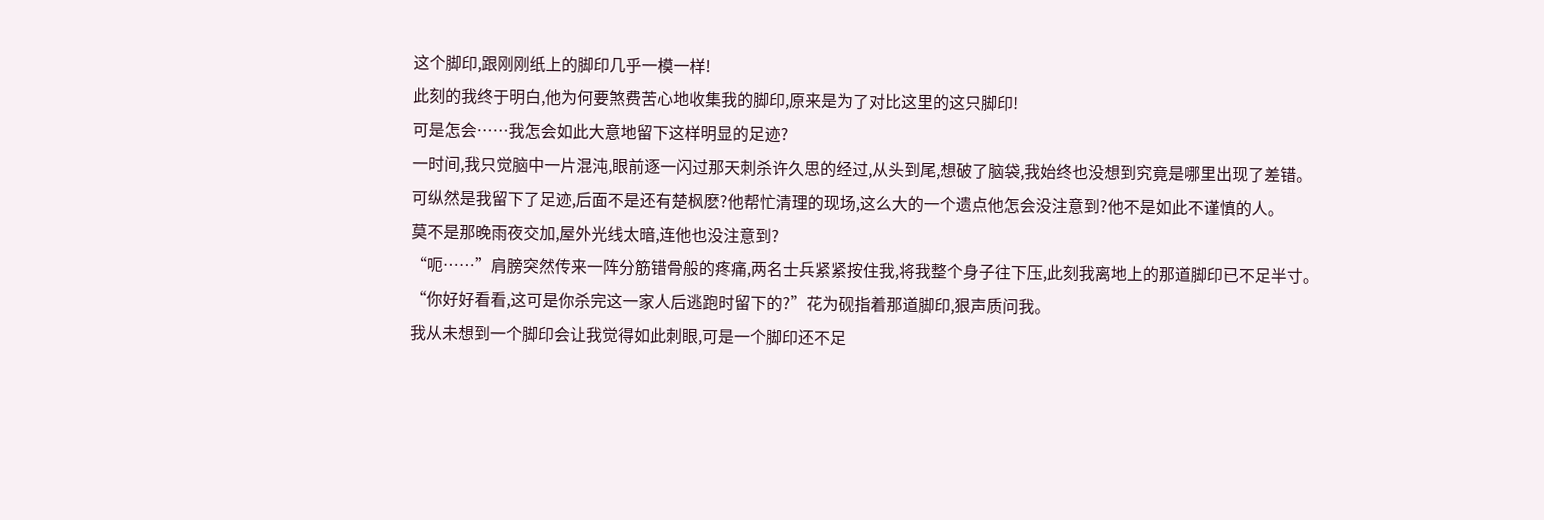这个脚印,跟刚刚纸上的脚印几乎一模一样!
此刻的我终于明白,他为何要煞费苦心地收集我的脚印,原来是为了对比这里的这只脚印!
可是怎会……我怎会如此大意地留下这样明显的足迹?
一时间,我只觉脑中一片混沌,眼前逐一闪过那天刺杀许久思的经过,从头到尾,想破了脑袋,我始终也没想到究竟是哪里出现了差错。
可纵然是我留下了足迹,后面不是还有楚枫麽?他帮忙清理的现场,这么大的一个遗点他怎会没注意到?他不是如此不谨慎的人。
莫不是那晚雨夜交加,屋外光线太暗,连他也没注意到?
“呃……”肩膀突然传来一阵分筋错骨般的疼痛,两名士兵紧紧按住我,将我整个身子往下压,此刻我离地上的那道脚印已不足半寸。
“你好好看看,这可是你杀完这一家人后逃跑时留下的?”花为砚指着那道脚印,狠声质问我。
我从未想到一个脚印会让我觉得如此刺眼,可是一个脚印还不足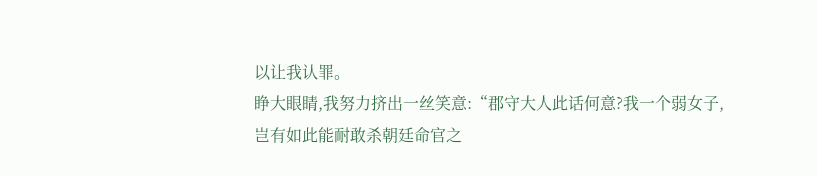以让我认罪。
睁大眼睛,我努力挤出一丝笑意:“郡守大人此话何意?我一个弱女子,岂有如此能耐敢杀朝廷命官之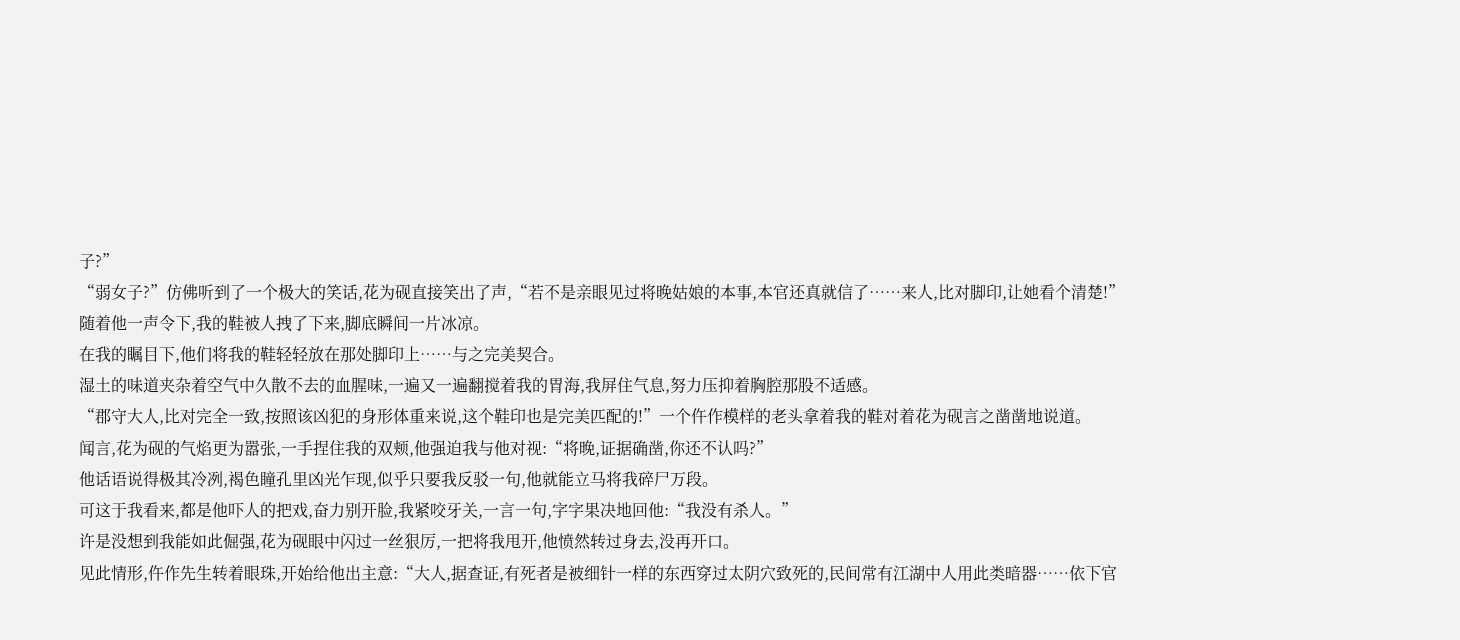子?”
“弱女子?”仿佛听到了一个极大的笑话,花为砚直接笑出了声,“若不是亲眼见过将晚姑娘的本事,本官还真就信了……来人,比对脚印,让她看个清楚!”
随着他一声令下,我的鞋被人拽了下来,脚底瞬间一片冰凉。
在我的瞩目下,他们将我的鞋轻轻放在那处脚印上……与之完美契合。
湿土的味道夹杂着空气中久散不去的血腥味,一遍又一遍翻搅着我的胃海,我屏住气息,努力压抑着胸腔那股不适感。
“郡守大人,比对完全一致,按照该凶犯的身形体重来说,这个鞋印也是完美匹配的!”一个仵作模样的老头拿着我的鞋对着花为砚言之凿凿地说道。
闻言,花为砚的气焰更为嚣张,一手捏住我的双颊,他强迫我与他对视:“将晚,证据确凿,你还不认吗?”
他话语说得极其冷冽,褐色瞳孔里凶光乍现,似乎只要我反驳一句,他就能立马将我碎尸万段。
可这于我看来,都是他吓人的把戏,奋力别开脸,我紧咬牙关,一言一句,字字果决地回他:“我没有杀人。”
许是没想到我能如此倔强,花为砚眼中闪过一丝狠厉,一把将我甩开,他愤然转过身去,没再开口。
见此情形,仵作先生转着眼珠,开始给他出主意:“大人,据查证,有死者是被细针一样的东西穿过太阴穴致死的,民间常有江湖中人用此类暗器……依下官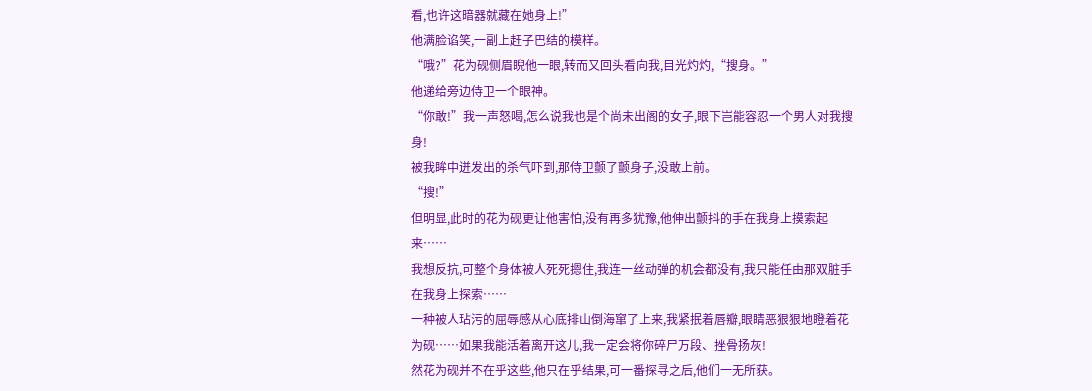看,也许这暗器就藏在她身上!”
他满脸谄笑,一副上赶子巴结的模样。
“哦?”花为砚侧眉睨他一眼,转而又回头看向我,目光灼灼,“搜身。”
他递给旁边侍卫一个眼神。
“你敢!”我一声怒喝,怎么说我也是个尚未出阁的女子,眼下岂能容忍一个男人对我搜身!
被我眸中迸发出的杀气吓到,那侍卫颤了颤身子,没敢上前。
“搜!”
但明显,此时的花为砚更让他害怕,没有再多犹豫,他伸出颤抖的手在我身上摸索起来……
我想反抗,可整个身体被人死死摁住,我连一丝动弹的机会都没有,我只能任由那双脏手在我身上探索……
一种被人玷污的屈辱感从心底排山倒海窜了上来,我紧抿着唇瓣,眼睛恶狠狠地瞪着花为砚……如果我能活着离开这儿,我一定会将你碎尸万段、挫骨扬灰!
然花为砚并不在乎这些,他只在乎结果,可一番探寻之后,他们一无所获。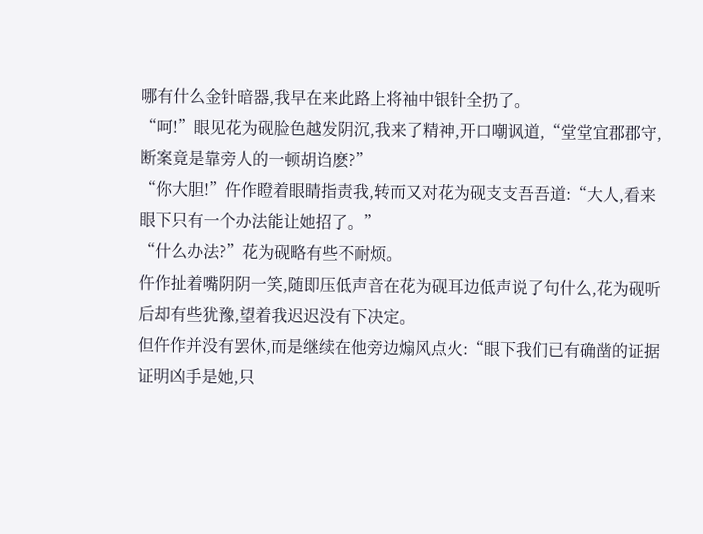哪有什么金针暗器,我早在来此路上将袖中银针全扔了。
“呵!”眼见花为砚脸色越发阴沉,我来了精神,开口嘲讽道,“堂堂宜郡郡守,断案竟是靠旁人的一顿胡诌麽?”
“你大胆!”仵作瞪着眼睛指责我,转而又对花为砚支支吾吾道:“大人,看来眼下只有一个办法能让她招了。”
“什么办法?”花为砚略有些不耐烦。
仵作扯着嘴阴阴一笑,随即压低声音在花为砚耳边低声说了句什么,花为砚听后却有些犹豫,望着我迟迟没有下决定。
但仵作并没有罢休,而是继续在他旁边煽风点火:“眼下我们已有确凿的证据证明凶手是她,只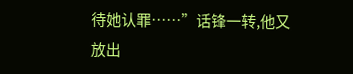待她认罪……”话锋一转,他又放出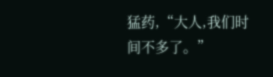猛药,“大人,我们时间不多了。”